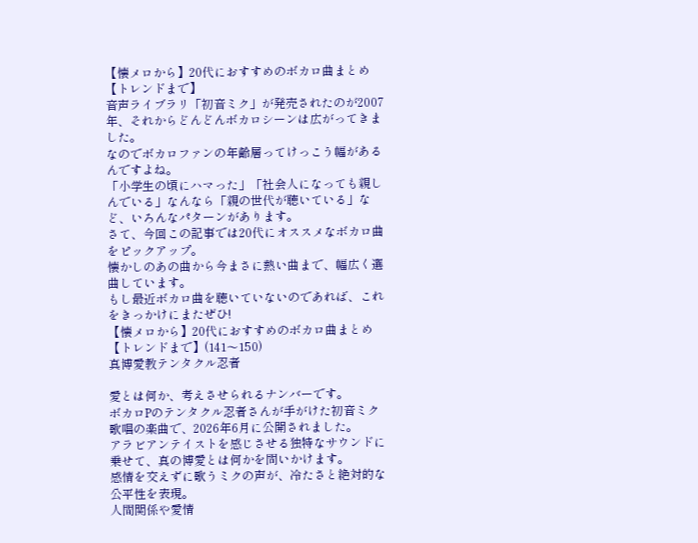【懐メロから】20代におすすめのボカロ曲まとめ【トレンドまで】
音声ライブラリ「初音ミク」が発売されたのが2007年、それからどんどんボカロシーンは広がってきました。
なのでボカロファンの年齢層ってけっこう幅があるんですよね。
「小学生の頃にハマった」「社会人になっても親しんでいる」なんなら「親の世代が聴いている」など、いろんなパターンがあります。
さて、今回この記事では20代にオススメなボカロ曲をピックアップ。
懐かしのあの曲から今まさに熱い曲まで、幅広く選曲しています。
もし最近ボカロ曲を聴いていないのであれば、これをきっかけにまたぜひ!
【懐メロから】20代におすすめのボカロ曲まとめ【トレンドまで】(141〜150)
真博愛教テンタクル忍者

愛とは何か、考えさせられるナンバーです。
ボカロPのテンタクル忍者さんが手がけた初音ミク歌唱の楽曲で、2026年6月に公開されました。
アラビアンテイストを感じさせる独特なサウンドに乗せて、真の博愛とは何かを問いかけます。
感情を交えずに歌うミクの声が、冷たさと絶対的な公平性を表現。
人間関係や愛情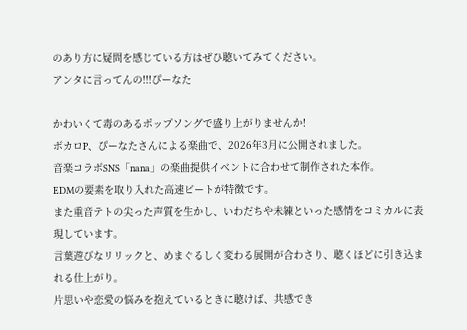のあり方に疑問を感じている方はぜひ聴いてみてください。
アンタに言ってんの!!!ぴーなた

かわいくて毒のあるポップソングで盛り上がりませんか!
ボカロP、ぴーなたさんによる楽曲で、2026年3月に公開されました。
音楽コラボSNS「nana」の楽曲提供イベントに合わせて制作された本作。
EDMの要素を取り入れた高速ビートが特徴です。
また重音テトの尖った声質を生かし、いわだちや未練といった感情をコミカルに表現しています。
言葉遊びなリリックと、めまぐるしく変わる展開が合わさり、聴くほどに引き込まれる仕上がり。
片思いや恋愛の悩みを抱えているときに聴けば、共感でき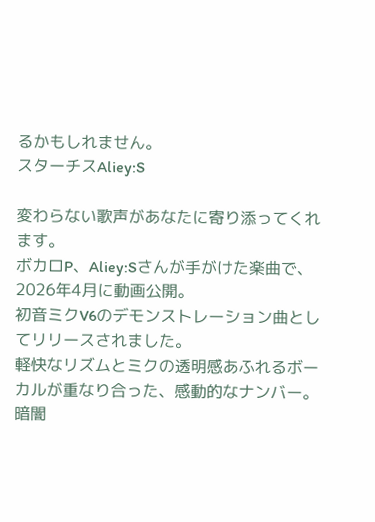るかもしれません。
スターチスAliey:S

変わらない歌声があなたに寄り添ってくれます。
ボカロP、Aliey:Sさんが手がけた楽曲で、2026年4月に動画公開。
初音ミクV6のデモンストレーション曲としてリリースされました。
軽快なリズムとミクの透明感あふれるボーカルが重なり合った、感動的なナンバー。
暗闇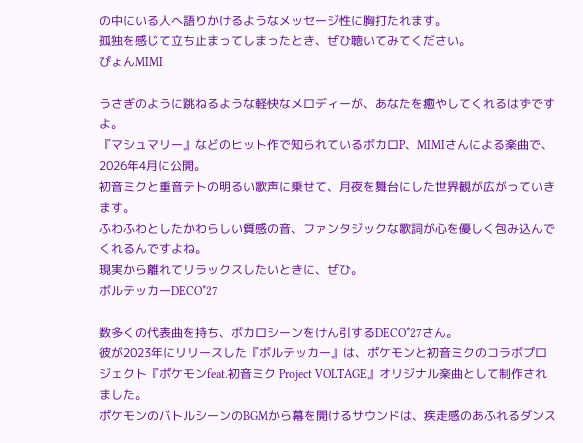の中にいる人へ語りかけるようなメッセージ性に胸打たれます。
孤独を感じて立ち止まってしまったとき、ぜひ聴いてみてください。
ぴょんMIMI

うさぎのように跳ねるような軽快なメロディーが、あなたを癒やしてくれるはずですよ。
『マシュマリー』などのヒット作で知られているボカロP、MIMIさんによる楽曲で、2026年4月に公開。
初音ミクと重音テトの明るい歌声に乗せて、月夜を舞台にした世界観が広がっていきます。
ふわふわとしたかわらしい質感の音、ファンタジックな歌詞が心を優しく包み込んでくれるんですよね。
現実から離れてリラックスしたいときに、ぜひ。
ボルテッカーDECO*27

数多くの代表曲を持ち、ボカロシーンをけん引するDECO*27さん。
彼が2023年にリリースした『ボルテッカー』は、ポケモンと初音ミクのコラボプロジェクト『ポケモンfeat.初音ミク Project VOLTAGE』オリジナル楽曲として制作されました。
ポケモンのバトルシーンのBGMから幕を開けるサウンドは、疾走感のあふれるダンス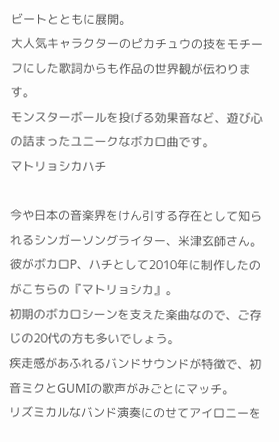ビートとともに展開。
大人気キャラクターのピカチュウの技をモチーフにした歌詞からも作品の世界観が伝わります。
モンスターボールを投げる効果音など、遊び心の詰まったユニークなボカロ曲です。
マトリョシカハチ

今や日本の音楽界をけん引する存在として知られるシンガーソングライター、米津玄師さん。
彼がボカロP、ハチとして2010年に制作したのがこちらの『マトリョシカ』。
初期のボカロシーンを支えた楽曲なので、ご存じの20代の方も多いでしょう。
疾走感があふれるバンドサウンドが特徴で、初音ミクとGUMIの歌声がみごとにマッチ。
リズミカルなバンド演奏にのせてアイロニーを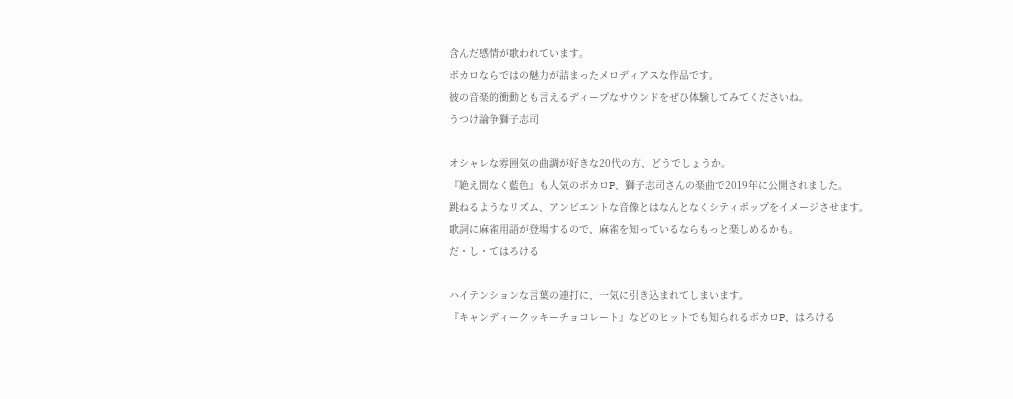含んだ感情が歌われています。
ボカロならではの魅力が詰まったメロディアスな作品です。
彼の音楽的衝動とも言えるディープなサウンドをぜひ体験してみてくださいね。
うつけ論争獅子志司

オシャレな雰囲気の曲調が好きな20代の方、どうでしょうか。
『絶え間なく藍色』も人気のボカロP、獅子志司さんの楽曲で2019年に公開されました。
跳ねるようなリズム、アンビエントな音像とはなんとなくシティポップをイメージさせます。
歌詞に麻雀用語が登場するので、麻雀を知っているならもっと楽しめるかも。
だ・し・てはろける

ハイテンションな言葉の連打に、一気に引き込まれてしまいます。
『キャンディークッキーチョコレート』などのヒットでも知られるボカロP、はろける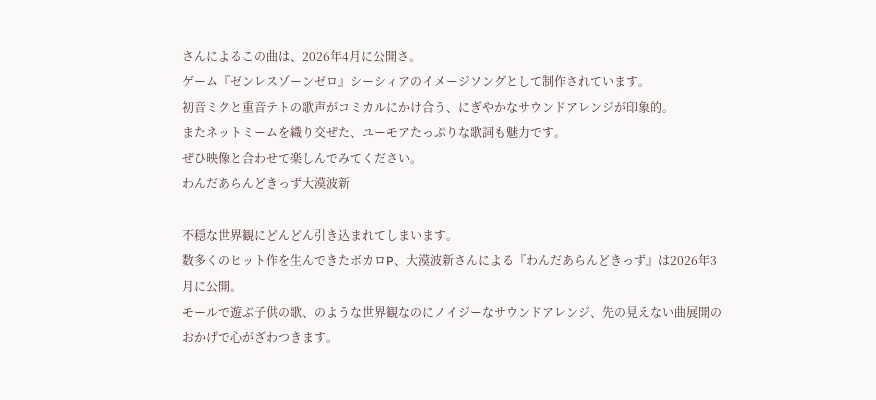さんによるこの曲は、2026年4月に公開さ。
ゲーム『ゼンレスゾーンゼロ』シーシィアのイメージソングとして制作されています。
初音ミクと重音テトの歌声がコミカルにかけ合う、にぎやかなサウンドアレンジが印象的。
またネットミームを織り交ぜた、ユーモアたっぷりな歌詞も魅力です。
ぜひ映像と合わせて楽しんでみてください。
わんだあらんどきっず大漠波新

不穏な世界観にどんどん引き込まれてしまいます。
数多くのヒット作を生んできたボカロP、大漠波新さんによる『わんだあらんどきっず』は2026年3月に公開。
モールで遊ぶ子供の歌、のような世界観なのにノイジーなサウンドアレンジ、先の見えない曲展開のおかげで心がざわつきます。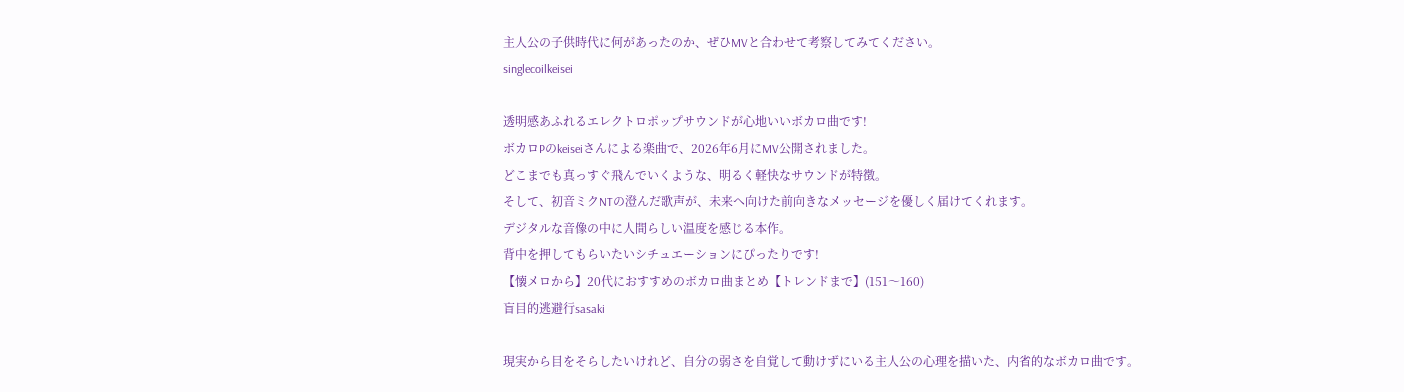主人公の子供時代に何があったのか、ぜひMVと合わせて考察してみてください。
singlecoilkeisei

透明感あふれるエレクトロポップサウンドが心地いいボカロ曲です!
ボカロPのkeiseiさんによる楽曲で、2026年6月にMV公開されました。
どこまでも真っすぐ飛んでいくような、明るく軽快なサウンドが特徴。
そして、初音ミクNTの澄んだ歌声が、未来へ向けた前向きなメッセージを優しく届けてくれます。
デジタルな音像の中に人間らしい温度を感じる本作。
背中を押してもらいたいシチュエーションにぴったりです!
【懐メロから】20代におすすめのボカロ曲まとめ【トレンドまで】(151〜160)
盲目的逃避行sasaki

現実から目をそらしたいけれど、自分の弱さを自覚して動けずにいる主人公の心理を描いた、内省的なボカロ曲です。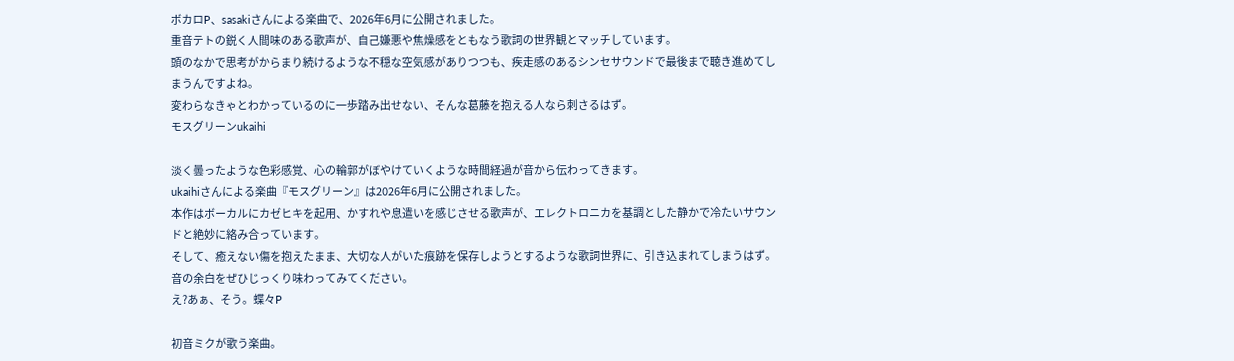ボカロP、sasakiさんによる楽曲で、2026年6月に公開されました。
重音テトの鋭く人間味のある歌声が、自己嫌悪や焦燥感をともなう歌詞の世界観とマッチしています。
頭のなかで思考がからまり続けるような不穏な空気感がありつつも、疾走感のあるシンセサウンドで最後まで聴き進めてしまうんですよね。
変わらなきゃとわかっているのに一歩踏み出せない、そんな葛藤を抱える人なら刺さるはず。
モスグリーンukaihi

淡く曇ったような色彩感覚、心の輪郭がぼやけていくような時間経過が音から伝わってきます。
ukaihiさんによる楽曲『モスグリーン』は2026年6月に公開されました。
本作はボーカルにカゼヒキを起用、かすれや息遣いを感じさせる歌声が、エレクトロニカを基調とした静かで冷たいサウンドと絶妙に絡み合っています。
そして、癒えない傷を抱えたまま、大切な人がいた痕跡を保存しようとするような歌詞世界に、引き込まれてしまうはず。
音の余白をぜひじっくり味わってみてください。
え?あぁ、そう。蝶々P

初音ミクが歌う楽曲。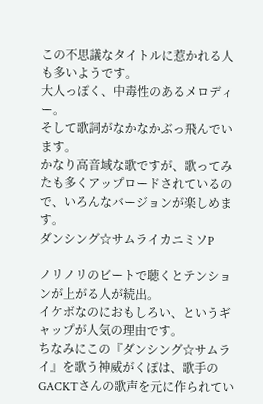この不思議なタイトルに惹かれる人も多いようです。
大人っぽく、中毒性のあるメロディー。
そして歌詞がなかなかぶっ飛んでいます。
かなり高音域な歌ですが、歌ってみたも多くアップロードされているので、いろんなバージョンが楽しめます。
ダンシング☆サムライカニミソP

ノリノリのビートで聴くとテンションが上がる人が続出。
イケボなのにおもしろい、というギャップが人気の理由です。
ちなみにこの『ダンシング☆サムライ』を歌う神威がくぽは、歌手のGACKTさんの歌声を元に作られてい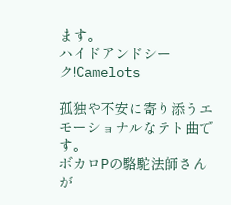ます。
ハイドアンドシーク!Camelots

孤独や不安に寄り添うエモーショナルなテト曲です。
ボカロPの駱駝法師さんが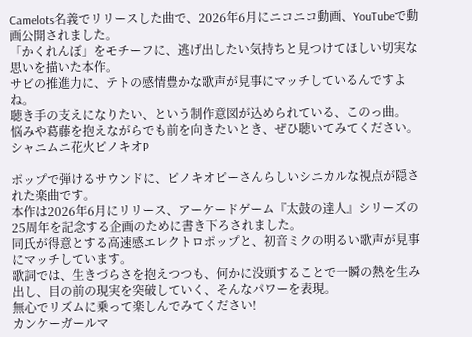Camelots名義でリリースした曲で、2026年6月にニコニコ動画、YouTubeで動画公開されました。
「かくれんぼ」をモチーフに、逃げ出したい気持ちと見つけてほしい切実な思いを描いた本作。
サビの推進力に、テトの感情豊かな歌声が見事にマッチしているんですよね。
聴き手の支えになりたい、という制作意図が込められている、このっ曲。
悩みや葛藤を抱えながらでも前を向きたいとき、ぜひ聴いてみてください。
シャニムニ花火ピノキオP

ポップで弾けるサウンドに、ピノキオピーさんらしいシニカルな視点が隠された楽曲です。
本作は2026年6月にリリース、アーケードゲーム『太鼓の達人』シリーズの25周年を記念する企画のために書き下ろされました。
同氏が得意とする高速感エレクトロポップと、初音ミクの明るい歌声が見事にマッチしています。
歌詞では、生きづらさを抱えつつも、何かに没頭することで一瞬の熱を生み出し、目の前の現実を突破していく、そんなパワーを表現。
無心でリズムに乗って楽しんでみてください!
カンケーガールマ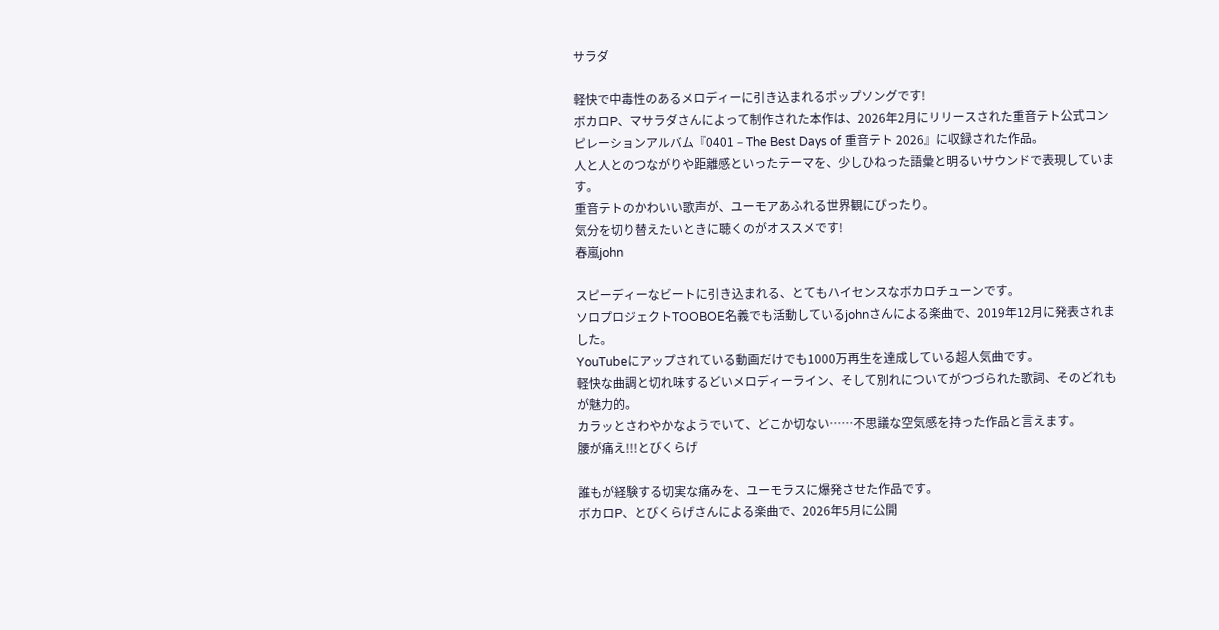サラダ

軽快で中毒性のあるメロディーに引き込まれるポップソングです!
ボカロP、マサラダさんによって制作された本作は、2026年2月にリリースされた重音テト公式コンピレーションアルバム『0401 – The Best Days of 重音テト 2026』に収録された作品。
人と人とのつながりや距離感といったテーマを、少しひねった語彙と明るいサウンドで表現しています。
重音テトのかわいい歌声が、ユーモアあふれる世界観にぴったり。
気分を切り替えたいときに聴くのがオススメです!
春嵐john

スピーディーなビートに引き込まれる、とてもハイセンスなボカロチューンです。
ソロプロジェクトTOOBOE名義でも活動しているjohnさんによる楽曲で、2019年12月に発表されました。
YouTubeにアップされている動画だけでも1000万再生を達成している超人気曲です。
軽快な曲調と切れ味するどいメロディーライン、そして別れについてがつづられた歌詞、そのどれもが魅力的。
カラッとさわやかなようでいて、どこか切ない……不思議な空気感を持った作品と言えます。
腰が痛え!!!とびくらげ

誰もが経験する切実な痛みを、ユーモラスに爆発させた作品です。
ボカロP、とびくらげさんによる楽曲で、2026年5月に公開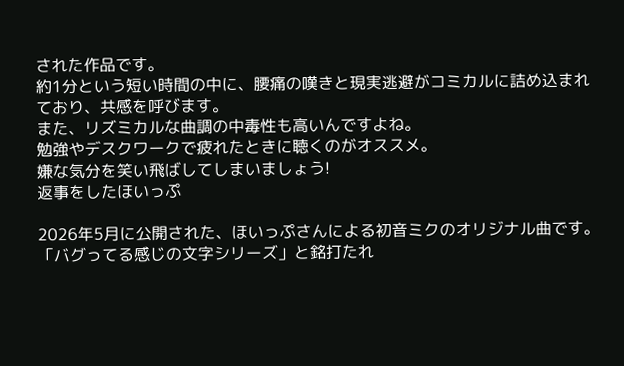された作品です。
約1分という短い時間の中に、腰痛の嘆きと現実逃避がコミカルに詰め込まれており、共感を呼びます。
また、リズミカルな曲調の中毒性も高いんですよね。
勉強やデスクワークで疲れたときに聴くのがオススメ。
嫌な気分を笑い飛ばしてしまいましょう!
返事をしたほいっぷ

2026年5月に公開された、ほいっぷさんによる初音ミクのオリジナル曲です。
「バグってる感じの文字シリーズ」と銘打たれ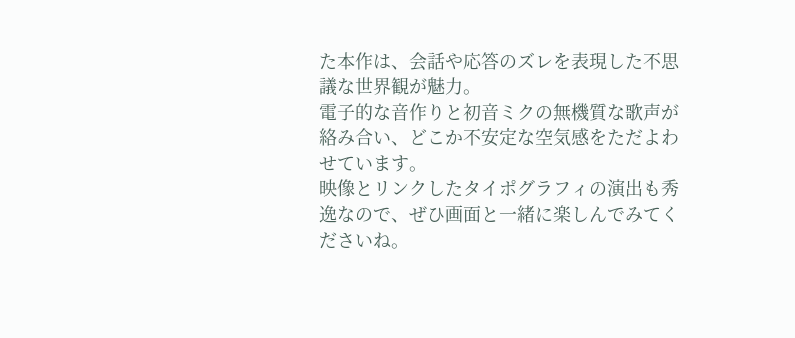た本作は、会話や応答のズレを表現した不思議な世界観が魅力。
電子的な音作りと初音ミクの無機質な歌声が絡み合い、どこか不安定な空気感をただよわせています。
映像とリンクしたタイポグラフィの演出も秀逸なので、ぜひ画面と一緒に楽しんでみてくださいね。